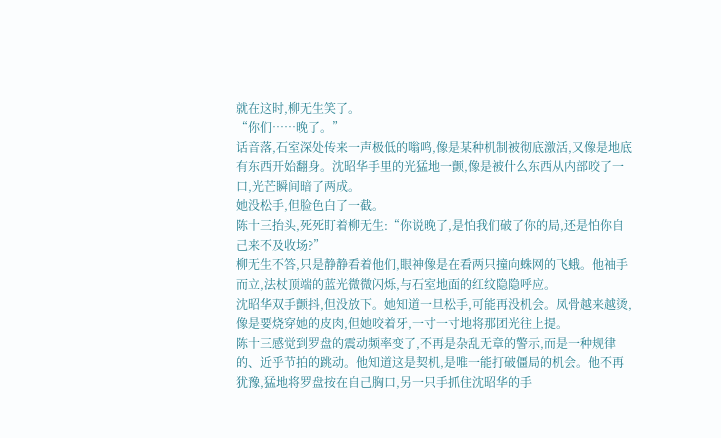就在这时,柳无生笑了。
“你们……晚了。”
话音落,石室深处传来一声极低的嗡鸣,像是某种机制被彻底激活,又像是地底有东西开始翻身。沈昭华手里的光猛地一颤,像是被什么东西从内部咬了一口,光芒瞬间暗了两成。
她没松手,但脸色白了一截。
陈十三抬头,死死盯着柳无生:“你说晚了,是怕我们破了你的局,还是怕你自己来不及收场?”
柳无生不答,只是静静看着他们,眼神像是在看两只撞向蛛网的飞蛾。他袖手而立,法杖顶端的蓝光微微闪烁,与石室地面的红纹隐隐呼应。
沈昭华双手颤抖,但没放下。她知道一旦松手,可能再没机会。凤骨越来越烫,像是要烧穿她的皮肉,但她咬着牙,一寸一寸地将那团光往上提。
陈十三感觉到罗盘的震动频率变了,不再是杂乱无章的警示,而是一种规律的、近乎节拍的跳动。他知道这是契机,是唯一能打破僵局的机会。他不再犹豫,猛地将罗盘按在自己胸口,另一只手抓住沈昭华的手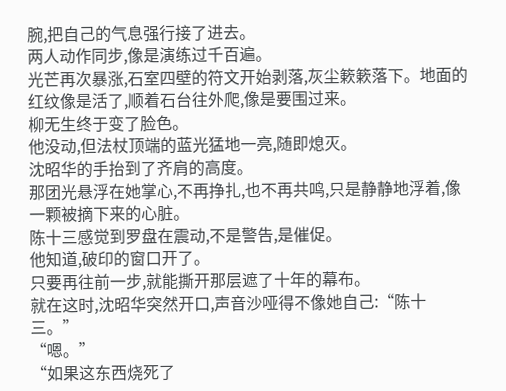腕,把自己的气息强行接了进去。
两人动作同步,像是演练过千百遍。
光芒再次暴涨,石室四壁的符文开始剥落,灰尘簌簌落下。地面的红纹像是活了,顺着石台往外爬,像是要围过来。
柳无生终于变了脸色。
他没动,但法杖顶端的蓝光猛地一亮,随即熄灭。
沈昭华的手抬到了齐肩的高度。
那团光悬浮在她掌心,不再挣扎,也不再共鸣,只是静静地浮着,像一颗被摘下来的心脏。
陈十三感觉到罗盘在震动,不是警告,是催促。
他知道,破印的窗口开了。
只要再往前一步,就能撕开那层遮了十年的幕布。
就在这时,沈昭华突然开口,声音沙哑得不像她自己:“陈十三。”
“嗯。”
“如果这东西烧死了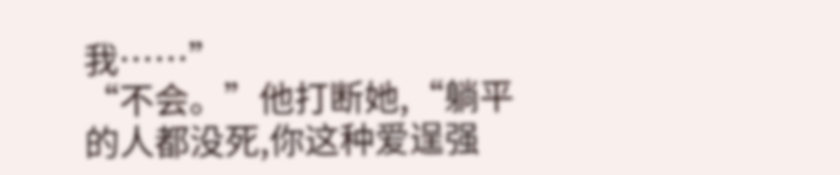我……”
“不会。”他打断她,“躺平的人都没死,你这种爱逞强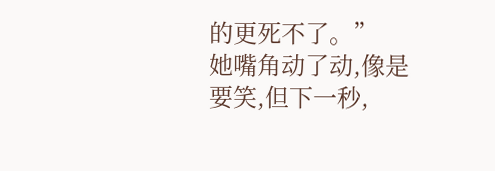的更死不了。”
她嘴角动了动,像是要笑,但下一秒,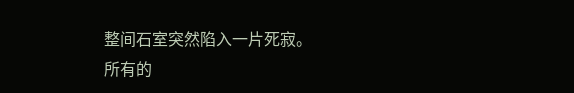整间石室突然陷入一片死寂。
所有的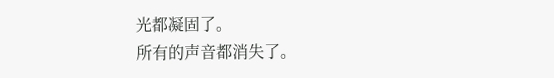光都凝固了。
所有的声音都消失了。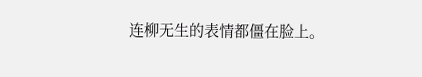连柳无生的表情都僵在脸上。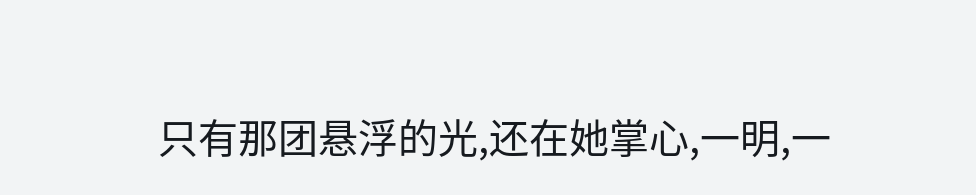只有那团悬浮的光,还在她掌心,一明,一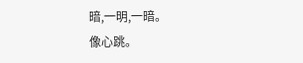暗,一明,一暗。
像心跳。